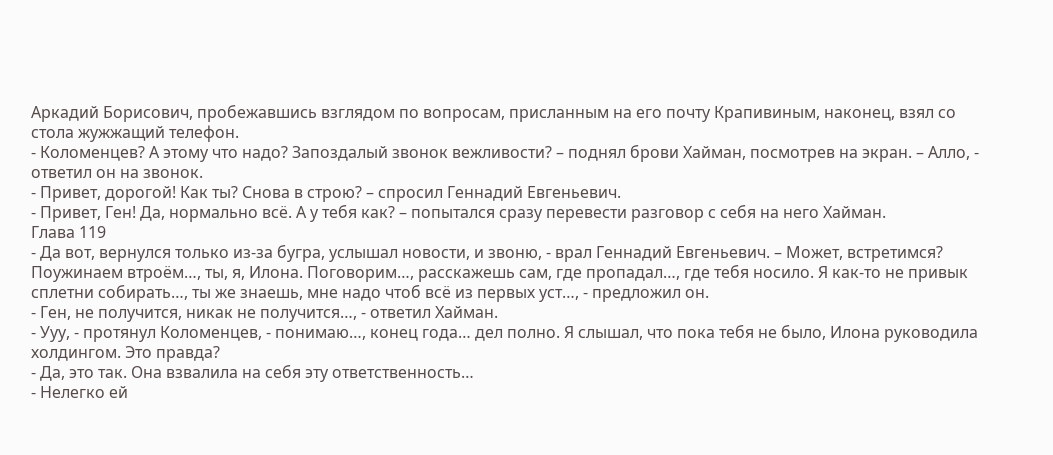Аркадий Борисович, пробежавшись взглядом по вопросам, присланным на его почту Крапивиным, наконец, взял со стола жужжащий телефон.
- Коломенцев? А этому что надо? Запоздалый звонок вежливости? – поднял брови Хайман, посмотрев на экран. – Алло, - ответил он на звонок.
- Привет, дорогой! Как ты? Снова в строю? – спросил Геннадий Евгеньевич.
- Привет, Ген! Да, нормально всё. А у тебя как? – попытался сразу перевести разговор с себя на него Хайман.
Глава 119
- Да вот, вернулся только из-за бугра, услышал новости, и звоню, - врал Геннадий Евгеньевич. – Может, встретимся? Поужинаем втроём…, ты, я, Илона. Поговорим…, расскажешь сам, где пропадал…, где тебя носило. Я как-то не привык сплетни собирать…, ты же знаешь, мне надо чтоб всё из первых уст…, - предложил он.
- Ген, не получится, никак не получится…, - ответил Хайман.
- Ууу, - протянул Коломенцев, - понимаю…, конец года… дел полно. Я слышал, что пока тебя не было, Илона руководила холдингом. Это правда?
- Да, это так. Она взвалила на себя эту ответственность…
- Нелегко ей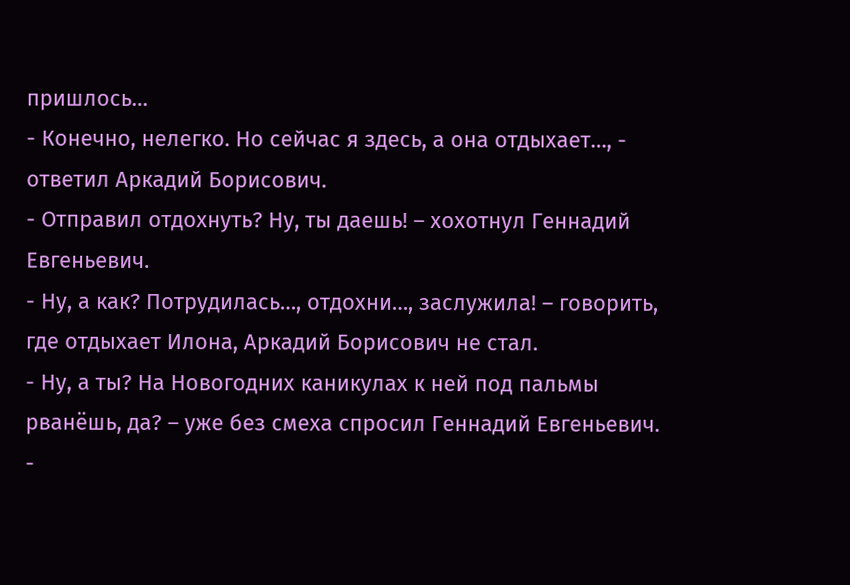пришлось…
- Конечно, нелегко. Но сейчас я здесь, а она отдыхает…, - ответил Аркадий Борисович.
- Отправил отдохнуть? Ну, ты даешь! – хохотнул Геннадий Евгеньевич.
- Ну, а как? Потрудилась…, отдохни…, заслужила! – говорить, где отдыхает Илона, Аркадий Борисович не стал.
- Ну, а ты? На Новогодних каникулах к ней под пальмы рванёшь, да? – уже без смеха спросил Геннадий Евгеньевич.
-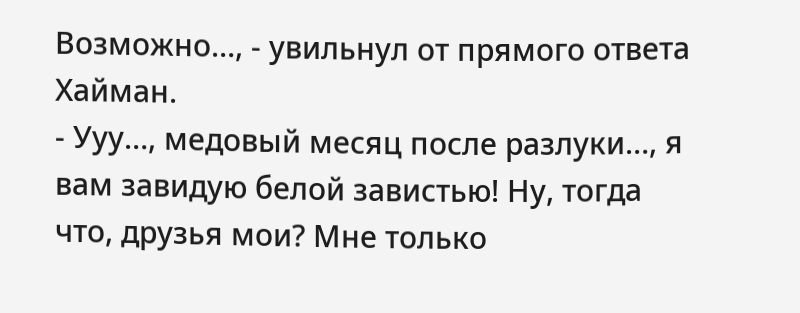Возможно…, - увильнул от прямого ответа Хайман.
- Ууу…, медовый месяц после разлуки…, я вам завидую белой завистью! Ну, тогда что, друзья мои? Мне только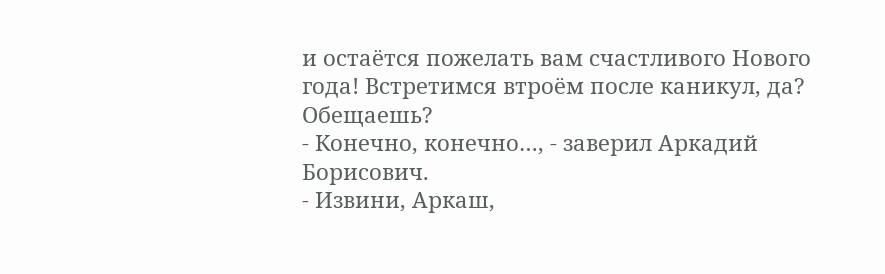и остаётся пожелать вам счастливого Нового года! Встретимся втроём после каникул, да? Обещаешь?
- Конечно, конечно…, - заверил Аркадий Борисович.
- Извини, Аркаш,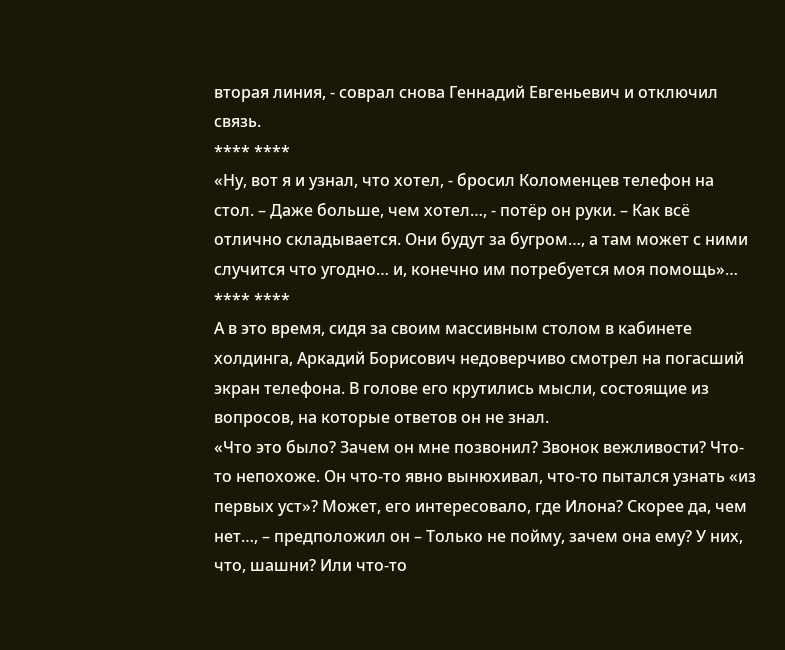вторая линия, - соврал снова Геннадий Евгеньевич и отключил связь.
**** ****
«Ну, вот я и узнал, что хотел, - бросил Коломенцев телефон на стол. – Даже больше, чем хотел…, - потёр он руки. – Как всё отлично складывается. Они будут за бугром…, а там может с ними случится что угодно… и, конечно им потребуется моя помощь»…
**** ****
А в это время, сидя за своим массивным столом в кабинете холдинга, Аркадий Борисович недоверчиво смотрел на погасший экран телефона. В голове его крутились мысли, состоящие из вопросов, на которые ответов он не знал.
«Что это было? Зачем он мне позвонил? Звонок вежливости? Что-то непохоже. Он что-то явно вынюхивал, что-то пытался узнать «из первых уст»? Может, его интересовало, где Илона? Скорее да, чем нет…, – предположил он – Только не пойму, зачем она ему? У них, что, шашни? Или что-то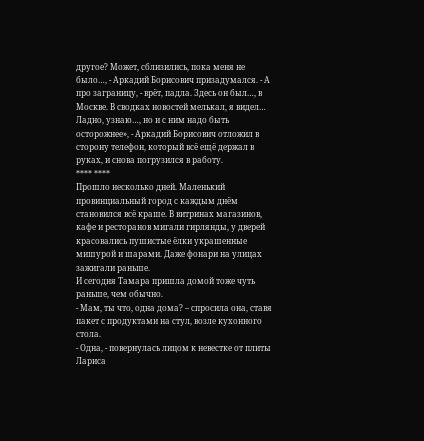другое? Может, сблизились, пока меня не было…, - Аркадий Борисович призадумался. - А про заграницу, - врёт, падла. Здесь он был…, в Москве. В сводках новостей мелькал, я видел… Ладно, узнаю…, но и с ним надо быть осторожнее», - Аркадий Борисович отложил в сторону телефон, который всё ещё держал в руках, и снова погрузился в работу.
**** ****
Прошло несколько дней. Маленький провинциальный город с каждым днём становился всё краше. В витринах магазинов, кафе и ресторанов мигали гирлянды, у дверей красовались пушистые ёлки украшенные мишурой и шарами. Даже фонари на улицах зажигали раньше.
И сегодня Тамара пришла домой тоже чуть раньше, чем обычно.
- Мам, ты что, одна дома? – спросила она, ставя пакет с продуктами на стул, возле кухонного стола.
- Одна, - повернулась лицом к невестке от плиты Лариса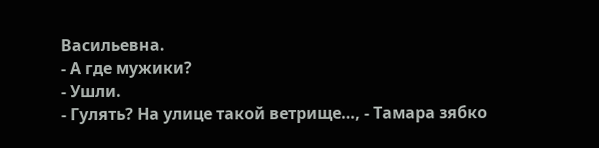Васильевна.
- А где мужики?
- Ушли.
- Гулять? На улице такой ветрище…, - Тамара зябко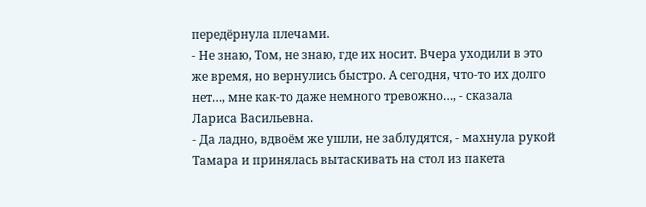передёрнула плечами.
- Не знаю, Том, не знаю, где их носит. Вчера уходили в это же время, но вернулись быстро. А сегодня, что-то их долго нет…, мне как-то даже немного тревожно…, - сказала Лариса Васильевна.
- Да ладно, вдвоём же ушли, не заблудятся, - махнула рукой Тамара и принялась вытаскивать на стол из пакета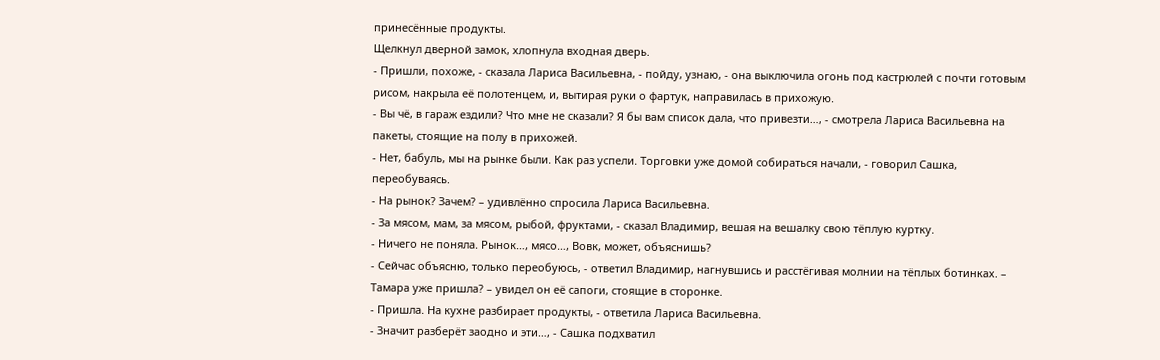принесённые продукты.
Щелкнул дверной замок, хлопнула входная дверь.
- Пришли, похоже, - сказала Лариса Васильевна, - пойду, узнаю, - она выключила огонь под кастрюлей с почти готовым рисом, накрыла её полотенцем, и, вытирая руки о фартук, направилась в прихожую.
- Вы чё, в гараж ездили? Что мне не сказали? Я бы вам список дала, что привезти…, - смотрела Лариса Васильевна на пакеты, стоящие на полу в прихожей.
- Нет, бабуль, мы на рынке были. Как раз успели. Торговки уже домой собираться начали, - говорил Сашка, переобуваясь.
- На рынок? Зачем? – удивлённо спросила Лариса Васильевна.
- За мясом, мам, за мясом, рыбой, фруктами, - сказал Владимир, вешая на вешалку свою тёплую куртку.
- Ничего не поняла. Рынок…, мясо…, Вовк, может, объяснишь?
- Сейчас объясню, только переобуюсь, - ответил Владимир, нагнувшись и расстёгивая молнии на тёплых ботинках. – Тамара уже пришла? – увидел он её сапоги, стоящие в сторонке.
- Пришла. На кухне разбирает продукты, - ответила Лариса Васильевна.
- Значит разберёт заодно и эти…, - Сашка подхватил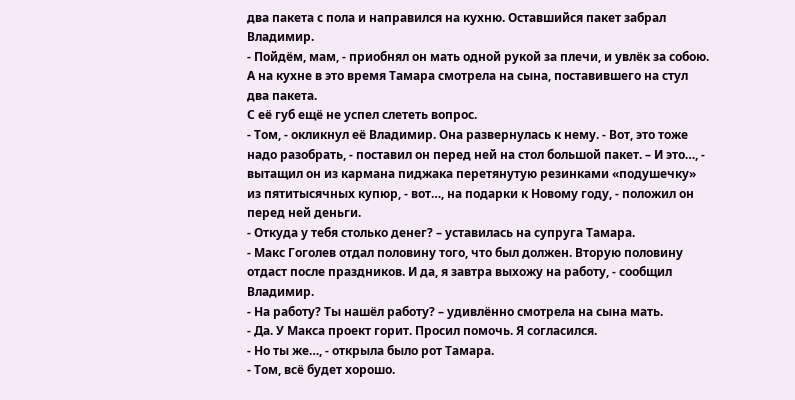два пакета с пола и направился на кухню. Оставшийся пакет забрал Владимир.
- Пойдём, мам, - приобнял он мать одной рукой за плечи, и увлёк за собою.
А на кухне в это время Тамара смотрела на сына, поставившего на стул два пакета.
С её губ ещё не успел слететь вопрос.
- Том, - окликнул её Владимир. Она развернулась к нему. - Вот, это тоже надо разобрать, - поставил он перед ней на стол большой пакет. – И это…, - вытащил он из кармана пиджака перетянутую резинками «подушечку» из пятитысячных купюр, - вот…, на подарки к Новому году, - положил он перед ней деньги.
- Откуда у тебя столько денег? – уставилась на супруга Тамара.
- Макс Гоголев отдал половину того, что был должен. Вторую половину отдаст после праздников. И да, я завтра выхожу на работу, - сообщил Владимир.
- На работу? Ты нашёл работу? – удивлённо смотрела на сына мать.
- Да. У Макса проект горит. Просил помочь. Я согласился.
- Но ты же…, - открыла было рот Тамара.
- Том, всё будет хорошо.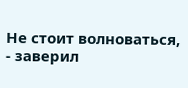Не стоит волноваться, - заверил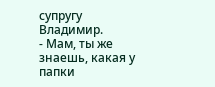супругу Владимир.
- Мам, ты же знаешь, какая у папки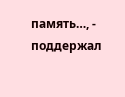память…, - поддержал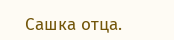Сашка отца.